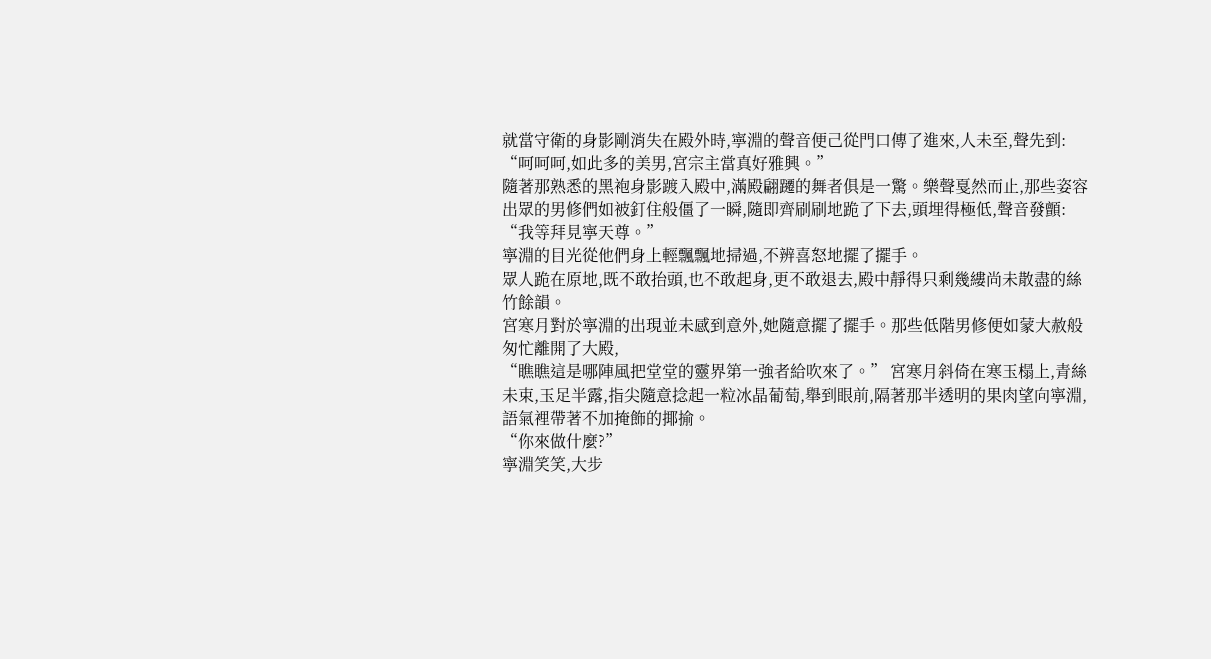就當守衛的身影剛消失在殿外時,寧淵的聲音便己從門口傳了進來,人未至,聲先到:
“呵呵呵,如此多的美男,宮宗主當真好雅興。”
隨著那熟悉的黑袍身影踱入殿中,滿殿翩躚的舞者俱是一驚。樂聲戛然而止,那些姿容出眾的男修們如被釘住般僵了一瞬,隨即齊刷刷地跪了下去,頭埋得極低,聲音發顫:
“我等拜見寧天尊。”
寧淵的目光從他們身上輕飄飄地掃過,不辨喜怒地擺了擺手。
眾人跪在原地,既不敢抬頭,也不敢起身,更不敢退去,殿中靜得只剩幾縷尚未散盡的絲竹餘韻。
宮寒月對於寧淵的出現並未感到意外,她隨意擺了擺手。那些低階男修便如蒙大赦般匆忙離開了大殿,
“瞧瞧這是哪陣風把堂堂的靈界第一強者給吹來了。” 宮寒月斜倚在寒玉榻上,青絲未束,玉足半露,指尖隨意捻起一粒冰晶葡萄,舉到眼前,隔著那半透明的果肉望向寧淵,語氣裡帶著不加掩飾的揶揄。
“你來做什麼?”
寧淵笑笑,大步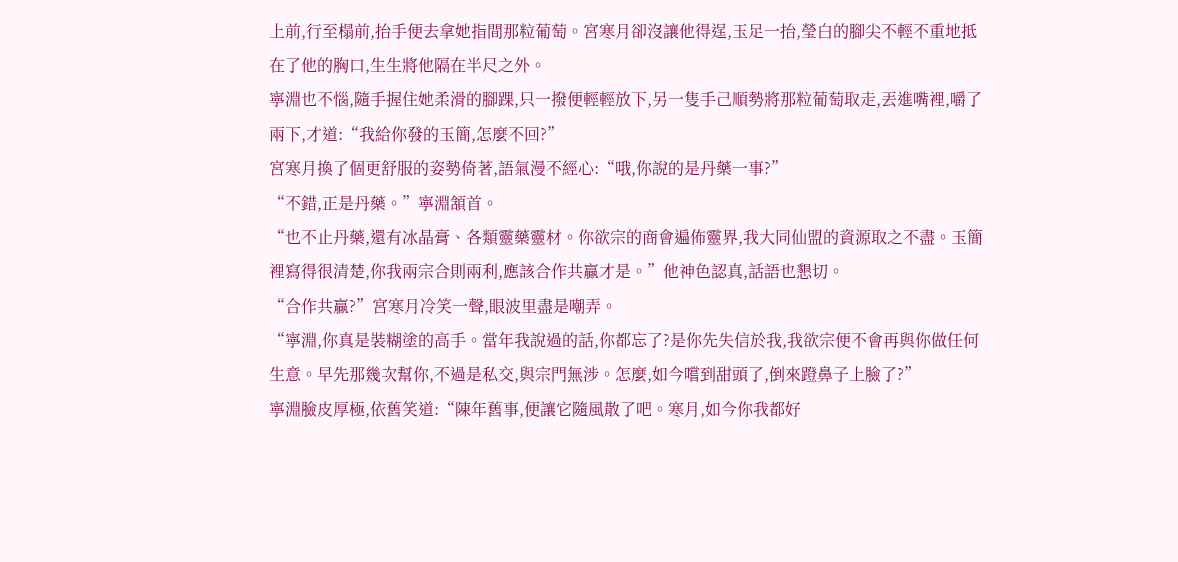上前,行至榻前,抬手便去拿她指間那粒葡萄。宮寒月卻沒讓他得逞,玉足一抬,瑩白的腳尖不輕不重地抵在了他的胸口,生生將他隔在半尺之外。
寧淵也不惱,隨手握住她柔滑的腳踝,只一撥便輕輕放下,另一隻手己順勢將那粒葡萄取走,丟進嘴裡,嚼了兩下,才道:“我給你發的玉簡,怎麼不回?”
宮寒月換了個更舒服的姿勢倚著,語氣漫不經心:“哦,你說的是丹藥一事?”
“不錯,正是丹藥。”寧淵頷首。
“也不止丹藥,還有冰晶膏、各類靈藥靈材。你欲宗的商會遍佈靈界,我大同仙盟的資源取之不盡。玉簡裡寫得很清楚,你我兩宗合則兩利,應該合作共贏才是。”他神色認真,話語也懇切。
“合作共贏?”宮寒月冷笑一聲,眼波里盡是嘲弄。
“寧淵,你真是裝糊塗的高手。當年我說過的話,你都忘了?是你先失信於我,我欲宗便不會再與你做任何生意。早先那幾次幫你,不過是私交,與宗門無涉。怎麼,如今嚐到甜頭了,倒來蹬鼻子上臉了?”
寧淵臉皮厚極,依舊笑道:“陳年舊事,便讓它隨風散了吧。寒月,如今你我都好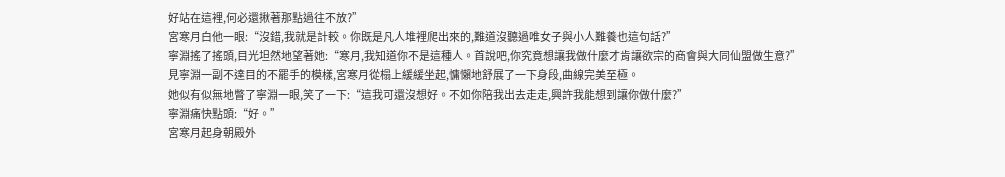好站在這裡,何必還揪著那點過往不放?”
宮寒月白他一眼:“沒錯,我就是計較。你既是凡人堆裡爬出來的,難道沒聽過唯女子與小人難養也這句話?”
寧淵搖了搖頭,目光坦然地望著她:“寒月,我知道你不是這種人。首說吧,你究竟想讓我做什麼才肯讓欲宗的商會與大同仙盟做生意?”
見寧淵一副不達目的不罷手的模樣,宮寒月從榻上緩緩坐起,慵懶地舒展了一下身段,曲線完美至極。
她似有似無地瞥了寧淵一眼,笑了一下:“這我可還沒想好。不如你陪我出去走走,興許我能想到讓你做什麼?”
寧淵痛快點頭:“好。”
宮寒月起身朝殿外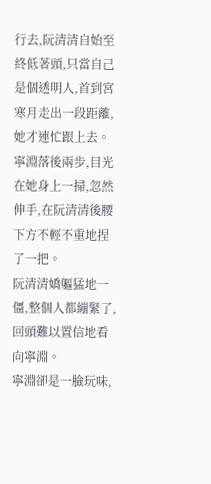行去,阮清清自始至終低著頭,只當自己是個透明人,首到宮寒月走出一段距離,她才連忙跟上去。
寧淵落後兩步,目光在她身上一掃,忽然伸手,在阮清清後腰下方不輕不重地捏了一把。
阮清清嬌軀猛地一僵,整個人都繃緊了,回頭難以置信地看向寧淵。
寧淵卻是一臉玩味,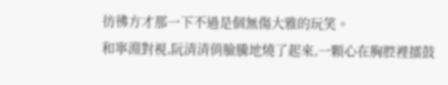彷彿方才那一下不過是個無傷大雅的玩笑。
和寧淵對視,阮清清俏臉騰地燒了起來,一顆心在胸腔裡擂鼓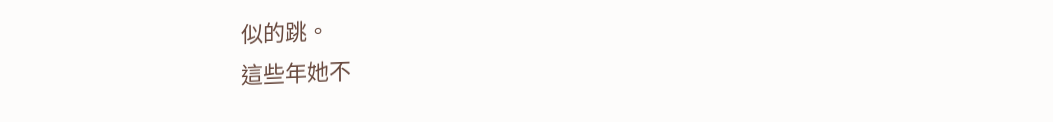似的跳。
這些年她不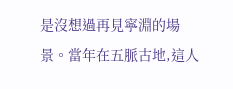是沒想過再見寧淵的場景。當年在五脈古地,這人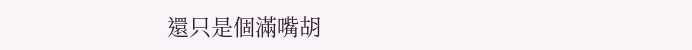還只是個滿嘴胡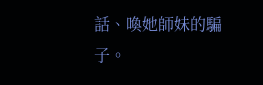話、喚她師妹的騙子。